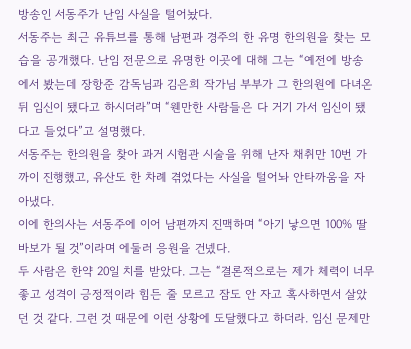방송인 서동주가 난임 사실을 털어놨다.
서동주는 최근 유튜브를 통해 남편과 경주의 한 유명 한의원을 찾는 모습을 공개했다. 난임 전문으로 유명한 이곳에 대해 그는 “예전에 방송에서 봤는데 장항준 감독님과 김은희 작가님 부부가 그 한의원에 다녀온 뒤 임신이 됐다고 하시더라”며 “웬만한 사람들은 다 거기 가서 임신이 됐다고 들었다”고 설명했다.
서동주는 한의원을 찾아 과거 시험관 시술을 위해 난자 채취만 10번 가까이 진행했고, 유산도 한 차례 겪었다는 사실을 털어놔 안타까움을 자아냈다.
이에 한의사는 서동주에 이어 남편까지 진맥하며 “아기 낳으면 100% 딸바보가 될 것”이라며 에둘러 응원을 건넸다.
두 사람은 한약 20일 치를 받았다. 그는 “결론적으로는 제가 체력이 너무 좋고 성격이 긍정적이라 힘든 줄 모르고 잠도 안 자고 혹사하면서 살았던 것 같다. 그런 것 때문에 이런 상황에 도달했다고 하더라. 임신 문제만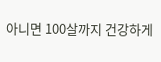아니면 100살까지 건강하게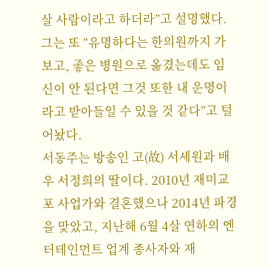살 사람이라고 하더라”고 설명했다.
그는 또 “유명하다는 한의원까지 가보고, 좋은 병원으로 옮겼는데도 임신이 안 된다면 그것 또한 내 운명이라고 받아들일 수 있을 것 같다”고 털어놨다.
서동주는 방송인 고(故) 서세원과 배우 서정희의 딸이다. 2010년 재미교포 사업가와 결혼했으나 2014년 파경을 맞았고, 지난해 6월 4살 연하의 엔터테인먼트 업계 종사자와 재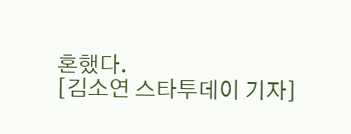혼했다.
[김소연 스타투데이 기자]